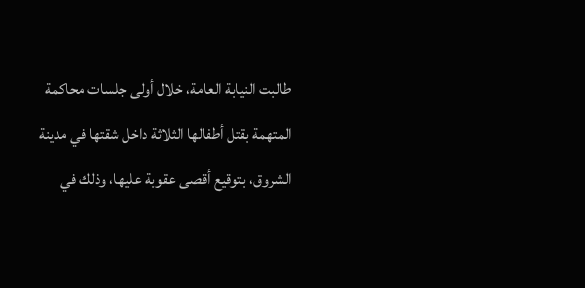طالبت النيابة العامة، خلال أولى جلسات محاكمة المتهمة بقتل أطفالها الثلاثة داخل شقتها في مدينة الشروق، بتوقيع أقصى عقوبة عليها، وذلك في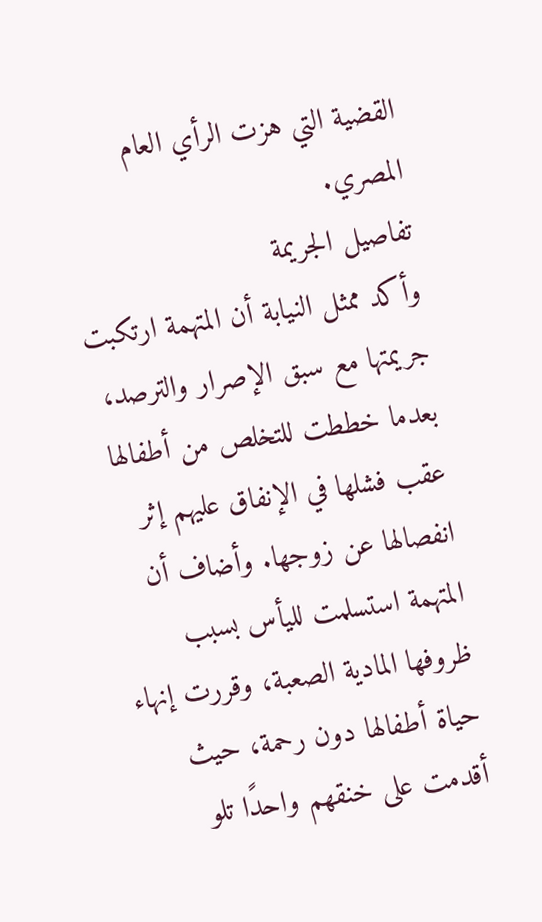القضية التي هزت الرأي العام المصري.
تفاصيل الجريمة
وأكد ممثل النيابة أن المتهمة ارتكبت جريمتها مع سبق الإصرار والترصد، بعدما خططت للتخلص من أطفالها عقب فشلها في الإنفاق عليهم إثر انفصالها عن زوجها. وأضاف أن المتهمة استسلمت لليأس بسبب ظروفها المادية الصعبة، وقررت إنهاء حياة أطفالها دون رحمة، حيث أقدمت على خنقهم واحدًا تلو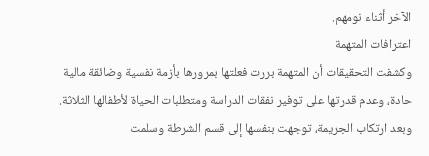الآخر أثناء نومهم.
اعترافات المتهمة
وكشفت التحقيقات أن المتهمة بررت فعلتها بمرورها بأزمة نفسية وضائقة مالية حادة، وعدم قدرتها على توفير نفقات الدراسة ومتطلبات الحياة لأطفالها الثلاثة. وبعد ارتكاب الجريمة، توجهت بنفسها إلى قسم الشرطة وسلمت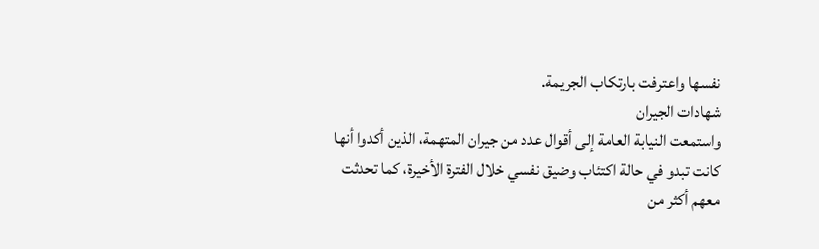نفسها واعترفت بارتكاب الجريمة.
شهادات الجيران
واستمعت النيابة العامة إلى أقوال عدد من جيران المتهمة، الذين أكدوا أنها كانت تبدو في حالة اكتئاب وضيق نفسي خلال الفترة الأخيرة، كما تحدثت معهم أكثر من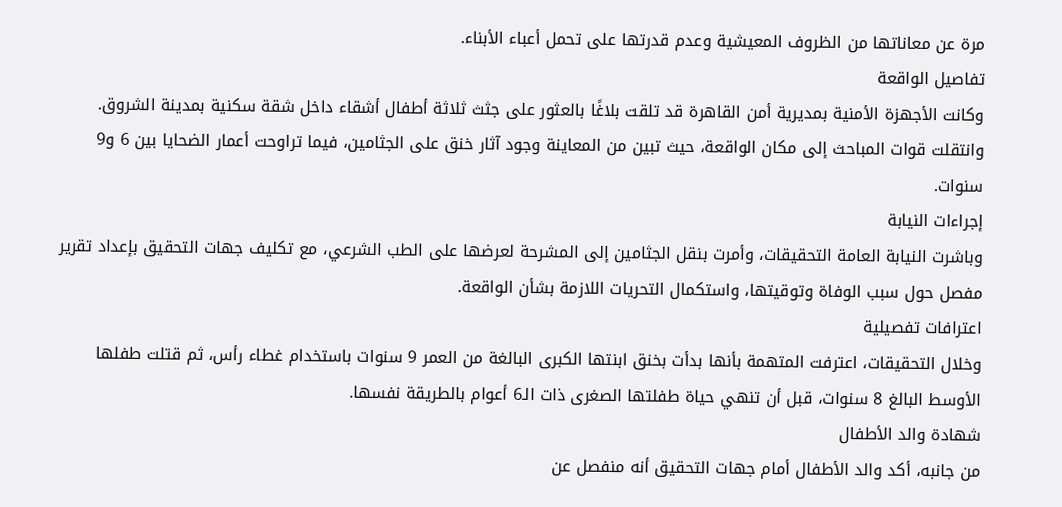مرة عن معاناتها من الظروف المعيشية وعدم قدرتها على تحمل أعباء الأبناء.
تفاصيل الواقعة
وكانت الأجهزة الأمنية بمديرية أمن القاهرة قد تلقت بلاغًا بالعثور على جثث ثلاثة أطفال أشقاء داخل شقة سكنية بمدينة الشروق. وانتقلت قوات المباحث إلى مكان الواقعة، حيث تبين من المعاينة وجود آثار خنق على الجثامين، فيما تراوحت أعمار الضحايا بين 6 و9 سنوات.
إجراءات النيابة
وباشرت النيابة العامة التحقيقات، وأمرت بنقل الجثامين إلى المشرحة لعرضها على الطب الشرعي، مع تكليف جهات التحقيق بإعداد تقرير مفصل حول سبب الوفاة وتوقيتها، واستكمال التحريات اللازمة بشأن الواقعة.
اعترافات تفصيلية
وخلال التحقيقات، اعترفت المتهمة بأنها بدأت بخنق ابنتها الكبرى البالغة من العمر 9 سنوات باستخدام غطاء رأس، ثم قتلت طفلها الأوسط البالغ 8 سنوات، قبل أن تنهي حياة طفلتها الصغرى ذات الـ6 أعوام بالطريقة نفسها.
شهادة والد الأطفال
من جانبه، أكد والد الأطفال أمام جهات التحقيق أنه منفصل عن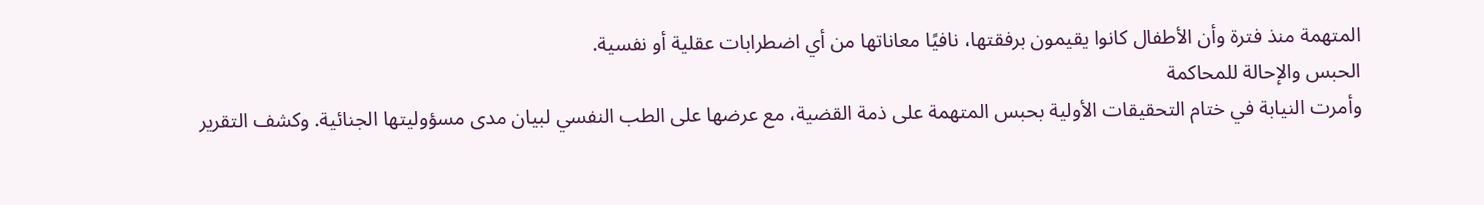المتهمة منذ فترة وأن الأطفال كانوا يقيمون برفقتها، نافيًا معاناتها من أي اضطرابات عقلية أو نفسية.
الحبس والإحالة للمحاكمة
وأمرت النيابة في ختام التحقيقات الأولية بحبس المتهمة على ذمة القضية، مع عرضها على الطب النفسي لبيان مدى مسؤوليتها الجنائية. وكشف التقرير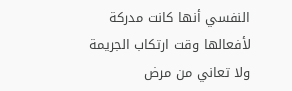النفسي أنها كانت مدركة لأفعالها وقت ارتكاب الجريمة ولا تعاني من مرض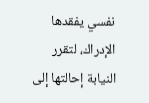نفسي يفقدها الإدراك، لتقرر النيابة إحالتها إلى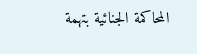المحاكمة الجنائية بتهمة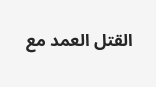القتل العمد مع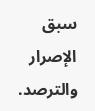سبق الإصرار والترصد.